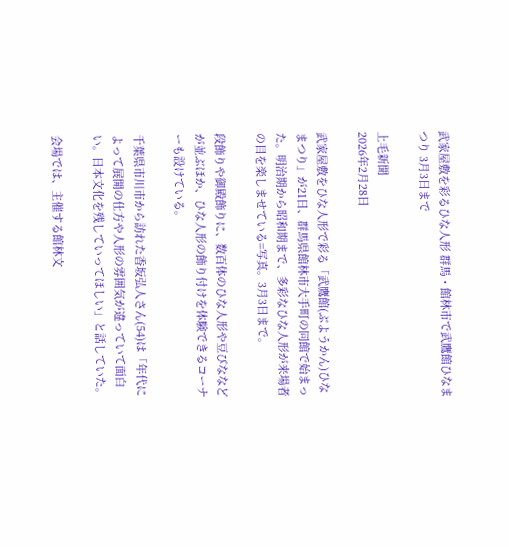武家屋敷を彩るひな人形 群馬・館林市で武鷹館ひなまつり 3月3日まで

上毛新聞
2026年2月28日

武家屋敷をひな人形で彩る「武鷹館(ぶようかん)ひなまつり」が21日、群馬県館林市大手町の同館で始まった。明治期から昭和期まで、多彩なひな人形が来場者の目を楽しませている=写真。3月3日まで。

段飾りや御殿飾りに、数百体のひな人形や豆びななどが並ぶほか、ひな人形の飾り付けを体験できるコーナーも設けている。

千葉県市川市から訪れた香坂弘人さん(54)は「年代によって展開の仕方や人形の雰囲気が違っていて面白い。日本文化を残していってほしい」と話していた。

会場では、主催する館林文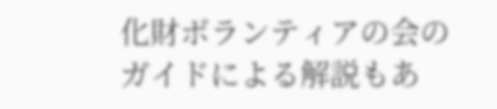化財ボランティアの会のガイドによる解説もあ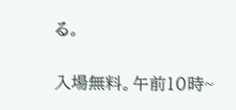る。

入場無料。午前10時~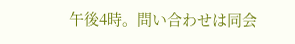午後4時。問い合わせは同会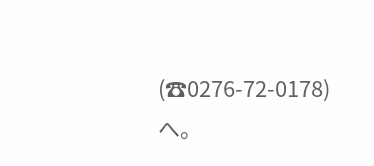(☎0276-72-0178)へ。